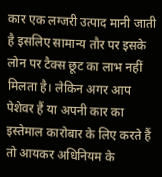कार एक लग्जरी उत्पाद मानी जाती है इसलिए सामान्य तौर पर इसके लोन पर टैक्स छूट का लाभ नहीं मिलता है। लेकिन अगर आप पेशेवर हैं या अपनी कार का इस्तेमाल कारोबार के लिए करते हैं तो आयकर अधिनियम के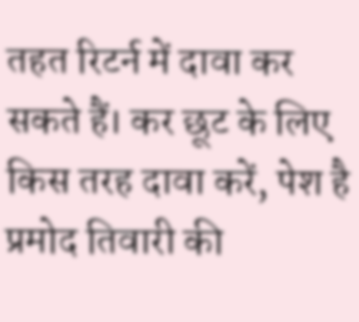तहत रिटर्न में दावा कर सकते हैं। कर छूट के लिए किस तरह दावा करें, पेश है प्रमोद तिवारी की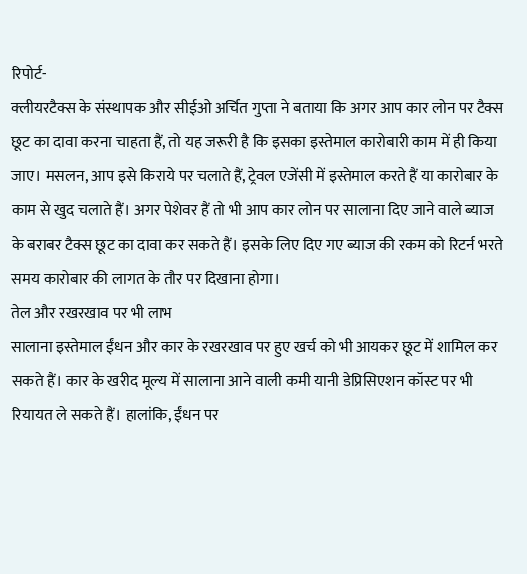रिपोर्ट-
क्लीयरटैक्स के संस्थापक और सीईओ अर्चित गुप्ता ने बताया कि अगर आप कार लोन पर टैक्स छूट का दावा करना चाहता हैं, तो यह जरूरी है कि इसका इस्तेमाल कारोबारी काम में ही किया जाए। मसलन, आप इसे किराये पर चलाते हैं, ट्रेवल एजेंसी में इस्तेमाल करते हैं या कारोबार के काम से खुद चलाते हैं। अगर पेशेवर हैं तो भी आप कार लोन पर सालाना दिए जाने वाले ब्याज के बराबर टैक्स छूट का दावा कर सकते हैं। इसके लिए दिए गए ब्याज की रकम को रिटर्न भरते समय कारोबार की लागत के तौर पर दिखाना होगा।
तेल और रखरखाव पर भी लाभ
सालाना इस्तेमाल ईंधन और कार के रखरखाव पर हुए खर्च को भी आयकर छूट में शामिल कर सकते हैं। कार के खरीद मूल्य में सालाना आने वाली कमी यानी डेप्रिसिएशन कॉस्ट पर भी रियायत ले सकते हैं। हालांकि, ईंधन पर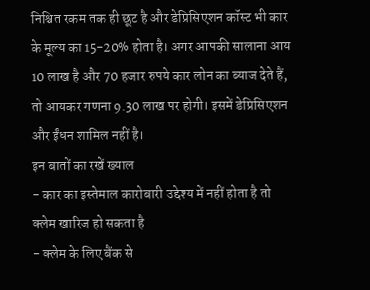निश्चित रकम तक ही छूट है और डेप्रिसिएशन कॉस्ट भी कार के मूल्य का 15-20% होता है। अगर आपकी सालाना आय 10 लाख है और 70 हजार रुपये कार लोन का ब्याज देते हैं, तो आयकर गणना 9.30 लाख पर होगी। इसमें डेप्रिसिएशन और ईंधन शामिल नहीं है।
इन बातों का रखें ख्याल
- कार का इस्तेमाल कारोबारी उद्देश्य में नहीं होता है तो क्लेम खारिज हो सकता है
- क्लेम के लिए बैंक से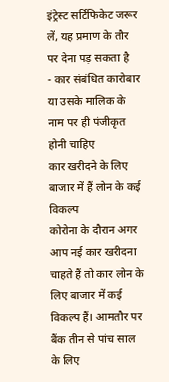इंट्रेस्ट सर्टिफिकेट जरूर लें, यह प्रमाण के तौर पर देना पड़ सकता है
- कार संबंधित कारोबार या उसके मालिक के नाम पर ही पंजीकृत होनी चाहिए
कार खरीदने के लिए बाजार में हैं लोन के कई विकल्प
कोरोना के दौरान अगर आप नई कार खरीदना चाहते हैं तो कार लोन के लिए बाजार में कई विकल्प हैं। आमतौर पर बैंक तीन से पांच साल के लिए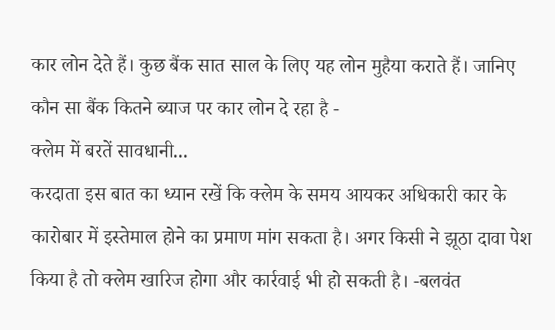कार लोन देते हैं। कुछ बैंक सात साल के लिए यह लोन मुहैया कराते हैं। जानिए कौन सा बैंक कितने ब्याज पर कार लोन दे रहा है -
क्लेम में बरतें सावधानी...
करदाता इस बात का ध्यान रखें कि क्लेम के समय आयकर अधिकारी कार के कारोबार में इस्तेमाल होने का प्रमाण मांग सकता है। अगर किसी ने झूठा दावा पेश किया है तो क्लेम खारिज होगा और कार्रवाई भी हो सकती है। -बलवंत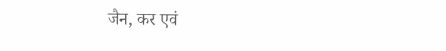जैन, कर एवं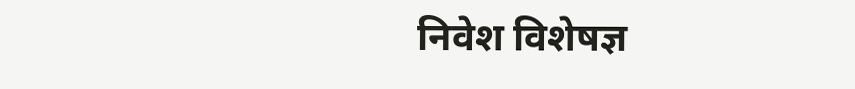निवेश विशेषज्ञ